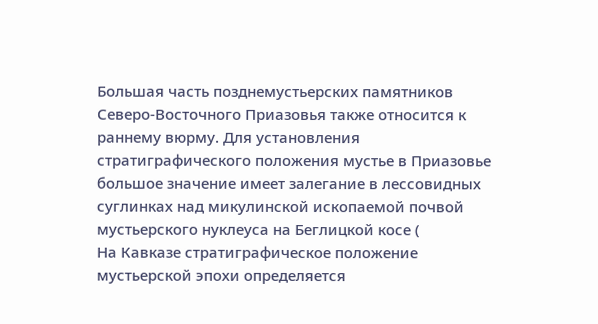Большая часть позднемустьерских памятников Северо-Восточного Приазовья также относится к раннему вюрму. Для установления стратиграфического положения мустье в Приазовье большое значение имеет залегание в лессовидных суглинках над микулинской ископаемой почвой мустьерского нуклеуса на Беглицкой косе (
На Кавказе стратиграфическое положение мустьерской эпохи определяется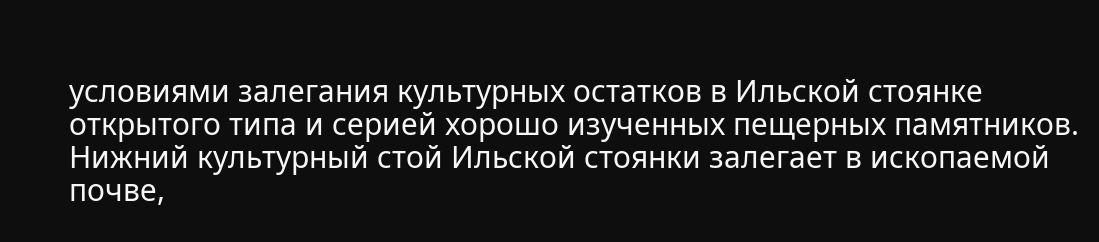условиями залегания культурных остатков в Ильской стоянке открытого типа и серией хорошо изученных пещерных памятников.
Нижний культурный стой Ильской стоянки залегает в ископаемой почве,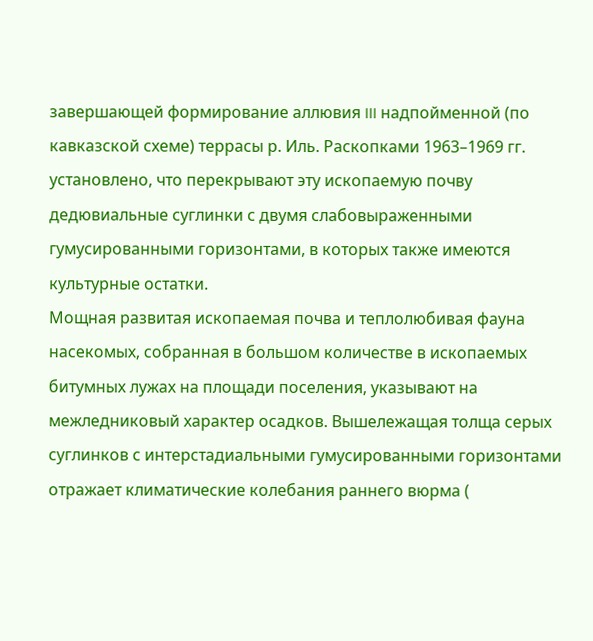завершающей формирование аллювия III надпойменной (по кавказской схеме) террасы р. Иль. Раскопками 1963–1969 гг. установлено, что перекрывают эту ископаемую почву дедювиальные суглинки с двумя слабовыраженными гумусированными горизонтами, в которых также имеются культурные остатки.
Мощная развитая ископаемая почва и теплолюбивая фауна насекомых, собранная в большом количестве в ископаемых битумных лужах на площади поселения, указывают на межледниковый характер осадков. Вышележащая толща серых суглинков с интерстадиальными гумусированными горизонтами отражает климатические колебания раннего вюрма (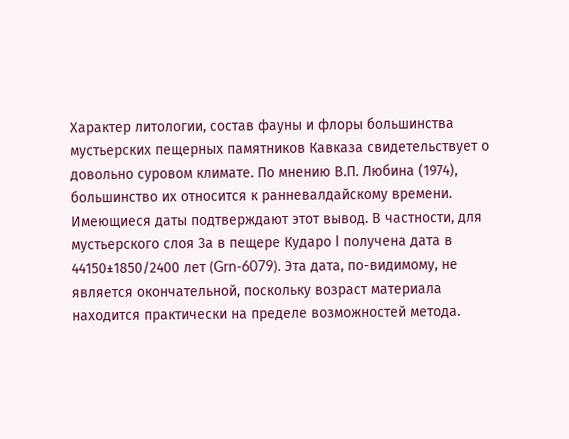Характер литологии, состав фауны и флоры большинства мустьерских пещерных памятников Кавказа свидетельствует о довольно суровом климате. По мнению В.П. Любина (1974), большинство их относится к ранневалдайскому времени. Имеющиеся даты подтверждают этот вывод. В частности, для мустьерского слоя 3а в пещере Кударо I получена дата в 44150±1850/2400 лет (Grn-6079). Эта дата, по-видимому, не является окончательной, поскольку возраст материала находится практически на пределе возможностей метода.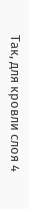Так, для кровли слоя 4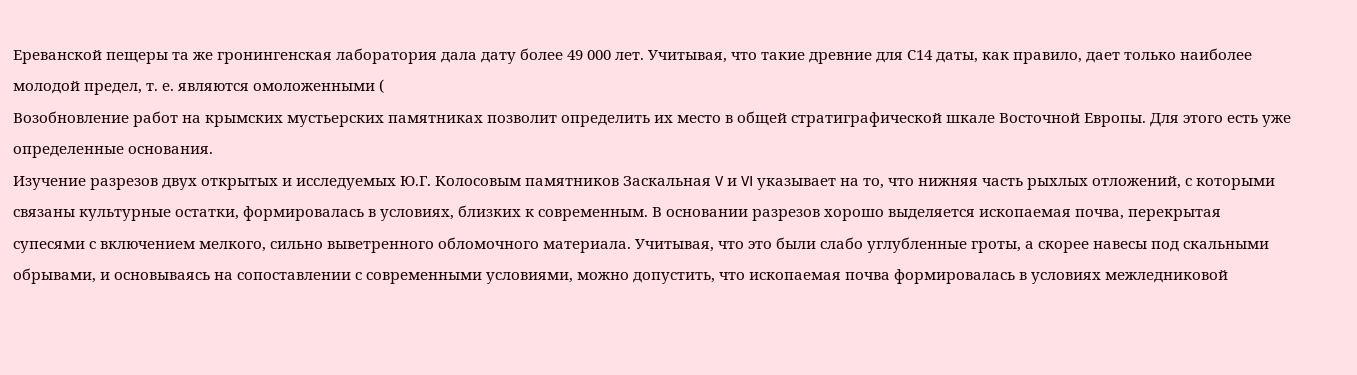Ереванской пещеры та же гронингенская лаборатория дала дату более 49 000 лет. Учитывая, что такие древние для С14 даты, как правило, дает только наиболее молодой предел, т. е. являются омоложенными (
Возобновление работ на крымских мустьерских памятниках позволит определить их место в общей стратиграфической шкале Восточной Европы. Для этого есть уже определенные основания.
Изучение разрезов двух открытых и исследуемых Ю.Г. Колосовым памятников Заскальная V и VI указывает на то, что нижняя часть рыхлых отложений, с которыми связаны культурные остатки, формировалась в условиях, близких к современным. В основании разрезов хорошо выделяется ископаемая почва, перекрытая супесями с включением мелкого, сильно выветренного обломочного материала. Учитывая, что это были слабо углубленные гроты, а скорее навесы под скальными обрывами, и основываясь на сопоставлении с современными условиями, можно допустить, что ископаемая почва формировалась в условиях межледниковой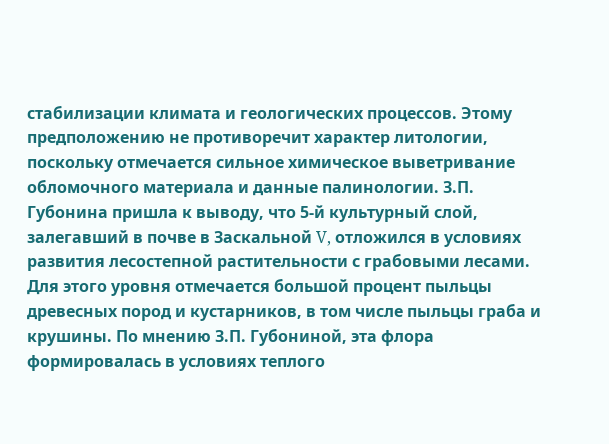стабилизации климата и геологических процессов. Этому предположению не противоречит характер литологии, поскольку отмечается сильное химическое выветривание обломочного материала и данные палинологии. З.П. Губонина пришла к выводу, что 5-й культурный слой, залегавший в почве в Заскальной V, отложился в условиях развития лесостепной растительности с грабовыми лесами. Для этого уровня отмечается большой процент пыльцы древесных пород и кустарников, в том числе пыльцы граба и крушины. По мнению З.П. Губониной, эта флора формировалась в условиях теплого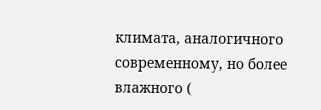климата, аналогичного современному, но более влажного (